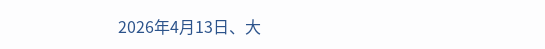2026年4月13日、大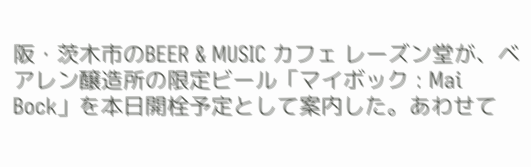阪・茨木市のBEER & MUSIC カフェ レーズン堂が、ベアレン醸造所の限定ビール「マイボック : Mai Bock」を本日開栓予定として案内した。あわせて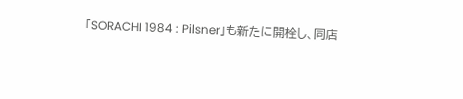「SORACHI 1984 : Pilsner」も新たに開栓し、同店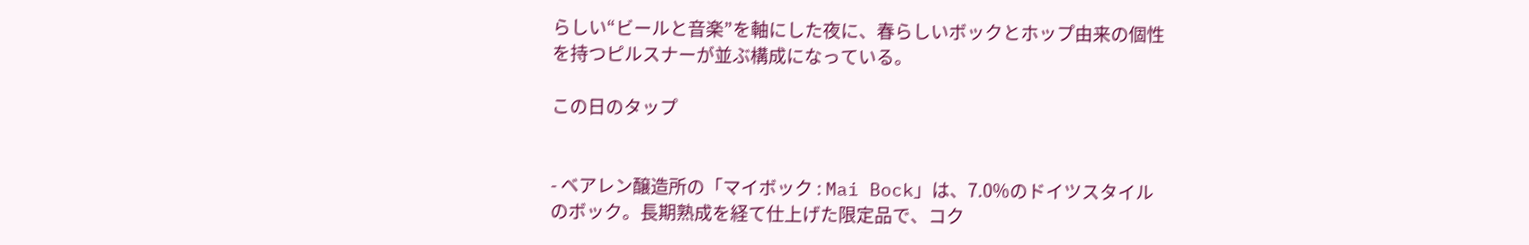らしい“ビールと音楽”を軸にした夜に、春らしいボックとホップ由来の個性を持つピルスナーが並ぶ構成になっている。

この日のタップ


- ベアレン醸造所の「マイボック : Mai Bock」は、7.0%のドイツスタイルのボック。長期熟成を経て仕上げた限定品で、コク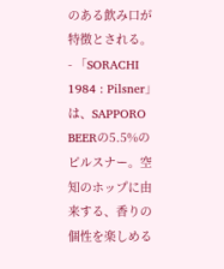のある飲み口が特徴とされる。
- 「SORACHI 1984 : Pilsner」は、SAPPORO BEERの5.5%のピルスナー。空知のホップに由来する、香りの個性を楽しめる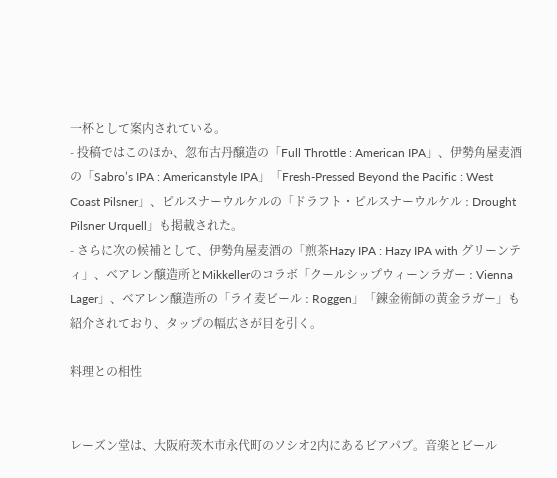一杯として案内されている。
- 投稿ではこのほか、忽布古丹醸造の「Full Throttle : American IPA」、伊勢角屋麦酒の「Sabro’s IPA : Americanstyle IPA」「Fresh-Pressed Beyond the Pacific : West Coast Pilsner」、ピルスナーウルケルの「ドラフト・ピルスナーウルケル : Drought Pilsner Urquell」も掲載された。
- さらに次の候補として、伊勢角屋麦酒の「煎茶Hazy IPA : Hazy IPA with グリーンティ」、ベアレン醸造所とMikkellerのコラボ「クールシップウィーンラガー : Vienna Lager」、ベアレン醸造所の「ライ麦ビール : Roggen」「錬金術師の黄金ラガー」も紹介されており、タップの幅広さが目を引く。

料理との相性


レーズン堂は、大阪府茨木市永代町のソシオ2内にあるビアパブ。音楽とビール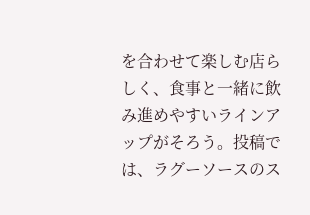を合わせて楽しむ店らしく、食事と一緒に飲み進めやすいラインアップがそろう。投稿では、ラグーソースのス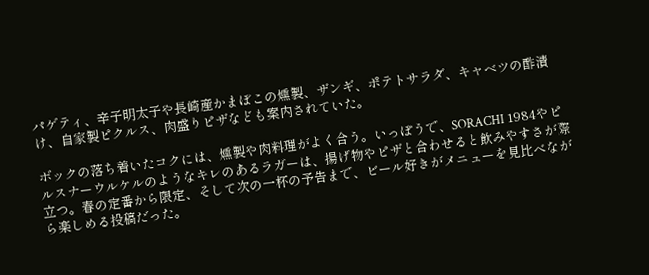パゲティ、辛子明太子や長崎産かまぼこの燻製、ザンギ、ポテトサラダ、キャベツの酢漬け、自家製ピクルス、肉盛りピザなども案内されていた。

ボックの落ち着いたコクには、燻製や肉料理がよく合う。いっぽうで、SORACHI 1984やピルスナーウルケルのようなキレのあるラガーは、揚げ物やピザと合わせると飲みやすさが際立つ。春の定番から限定、そして次の一杯の予告まで、ビール好きがメニューを見比べながら楽しめる投稿だった。